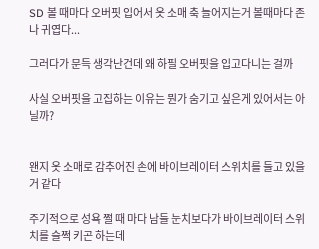SD 볼 때마다 오버핏 입어서 옷 소매 축 늘어지는거 볼때마다 존나 귀엽다...

그러다가 문득 생각난건데 왜 하필 오버핏을 입고다니는 걸까

사실 오버핏을 고집하는 이유는 뭔가 숨기고 싶은게 있어서는 아닐까?


왠지 옷 소매로 감추어진 손에 바이브레이터 스위치를 들고 있을 거 같다

주기적으로 성욕 쩔 때 마다 남들 눈치보다가 바이브레이터 스위치를 슬쩍 키곤 하는데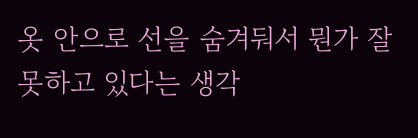옷 안으로 선을 숨겨둬서 뭔가 잘못하고 있다는 생각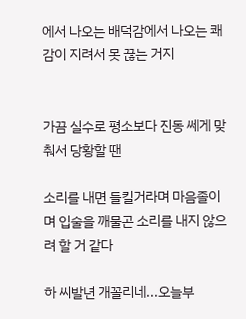에서 나오는 배덕감에서 나오는 쾌감이 지려서 못 끊는 거지


가끔 실수로 평소보다 진동 쎄게 맞춰서 당황할 땐

소리를 내면 들킬거라며 마음졸이며 입술을 깨물곤 소리를 내지 않으려 할 거 같다

하 씨발년 개꼴리네...오늘부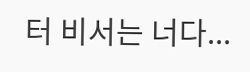터 비서는 너다...